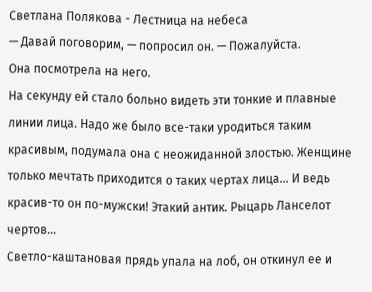Светлана Полякова - Лестница на небеса
— Давай поговорим, — попросил он. — Пожалуйста.
Она посмотрела на него.
На секунду ей стало больно видеть эти тонкие и плавные линии лица. Надо же было все-таки уродиться таким красивым, подумала она с неожиданной злостью. Женщине только мечтать приходится о таких чертах лица… И ведь красив-то он по-мужски! Этакий антик. Рыцарь Ланселот чертов…
Светло-каштановая прядь упала на лоб, он откинул ее и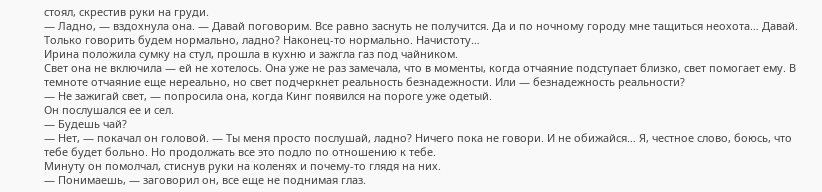стоял, скрестив руки на груди.
— Ладно, — вздохнула она. — Давай поговорим. Все равно заснуть не получится. Да и по ночному городу мне тащиться неохота… Давай. Только говорить будем нормально, ладно? Наконец-то нормально. Начистоту…
Ирина положила сумку на стул, прошла в кухню и зажгла газ под чайником.
Свет она не включила — ей не хотелось. Она уже не раз замечала, что в моменты, когда отчаяние подступает близко, свет помогает ему. В темноте отчаяние еще нереально, но свет подчеркнет реальность безнадежности. Или — безнадежность реальности?
— Не зажигай свет, — попросила она, когда Кинг появился на пороге уже одетый.
Он послушался ее и сел.
— Будешь чай?
— Нет, — покачал он головой. — Ты меня просто послушай, ладно? Ничего пока не говори. И не обижайся… Я, честное слово, боюсь, что тебе будет больно. Но продолжать все это подло по отношению к тебе.
Минуту он помолчал, стиснув руки на коленях и почему-то глядя на них.
— Понимаешь, — заговорил он, все еще не поднимая глаз.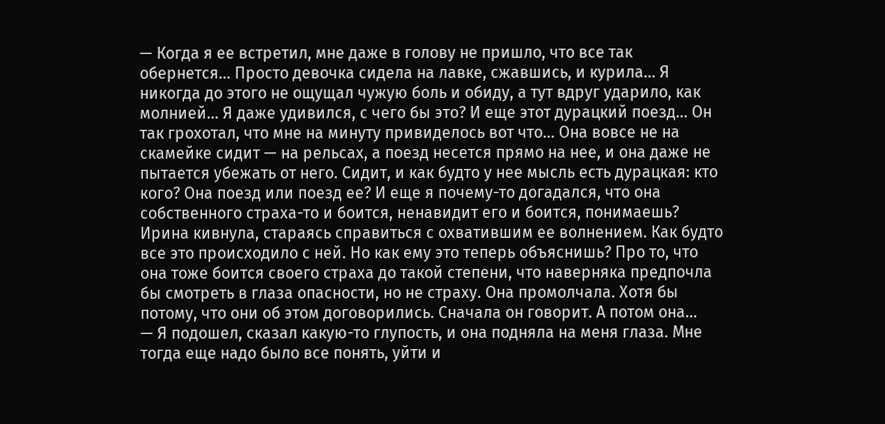— Когда я ее встретил, мне даже в голову не пришло, что все так обернется… Просто девочка сидела на лавке, сжавшись, и курила… Я никогда до этого не ощущал чужую боль и обиду, а тут вдруг ударило, как молнией… Я даже удивился, с чего бы это? И еще этот дурацкий поезд… Он так грохотал, что мне на минуту привиделось вот что… Она вовсе не на скамейке сидит — на рельсах, а поезд несется прямо на нее, и она даже не пытается убежать от него. Сидит, и как будто у нее мысль есть дурацкая: кто кого? Она поезд или поезд ее? И еще я почему-то догадался, что она собственного страха-то и боится, ненавидит его и боится, понимаешь?
Ирина кивнула, стараясь справиться с охватившим ее волнением. Как будто все это происходило с ней. Но как ему это теперь объяснишь? Про то, что она тоже боится своего страха до такой степени, что наверняка предпочла бы смотреть в глаза опасности, но не страху. Она промолчала. Хотя бы потому, что они об этом договорились. Сначала он говорит. А потом она…
— Я подошел, сказал какую-то глупость, и она подняла на меня глаза. Мне тогда еще надо было все понять, уйти и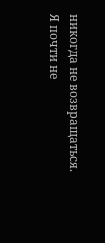никогда не возвращаться. Я почти не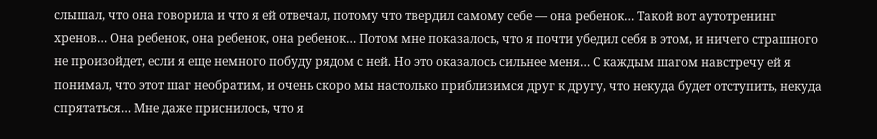слышал, что она говорила и что я ей отвечал, потому что твердил самому себе — она ребенок… Такой вот аутотренинг хренов… Она ребенок, она ребенок, она ребенок… Потом мне показалось, что я почти убедил себя в этом, и ничего страшного не произойдет, если я еще немного побуду рядом с ней. Но это оказалось сильнее меня… С каждым шагом навстречу ей я понимал, что этот шаг необратим, и очень скоро мы настолько приблизимся друг к другу, что некуда будет отступить, некуда спрятаться… Мне даже приснилось, что я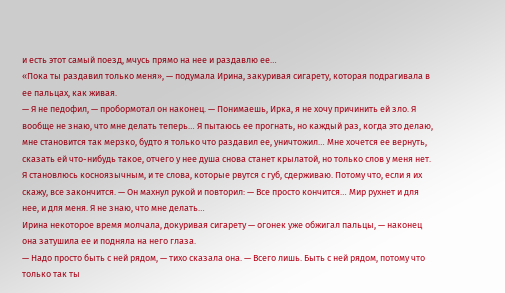и есть этот самый поезд, мчусь прямо на нее и раздавлю ее…
«Пока ты раздавил только меня», — подумала Ирина, закуривая сигарету, которая подрагивала в ее пальцах, как живая.
— Я не педофил, — пробормотал он наконец. — Понимаешь, Ирка, я не хочу причинить ей зло. Я вообще не знаю, что мне делать теперь… Я пытаюсь ее прогнать, но каждый раз, когда это делаю, мне становится так мерзко, будто я только что раздавил ее, уничтожил… Мне хочется ее вернуть, сказать ей что-нибудь такое, отчего у нее душа снова станет крылатой, но только слов у меня нет. Я становлюсь косноязычным, и те слова, которые рвутся с губ, сдерживаю. Потому что, если я их скажу, все закончится. — Он махнул рукой и повторил: — Все просто кончится… Мир рухнет и для нее, и для меня. Я не знаю, что мне делать…
Ирина некоторое время молчала, докуривая сигарету — огонек уже обжигал пальцы, — наконец она затушила ее и подняла на него глаза.
— Надо просто быть с ней рядом, — тихо сказала она. — Всего лишь. Быть с ней рядом, потому что только так ты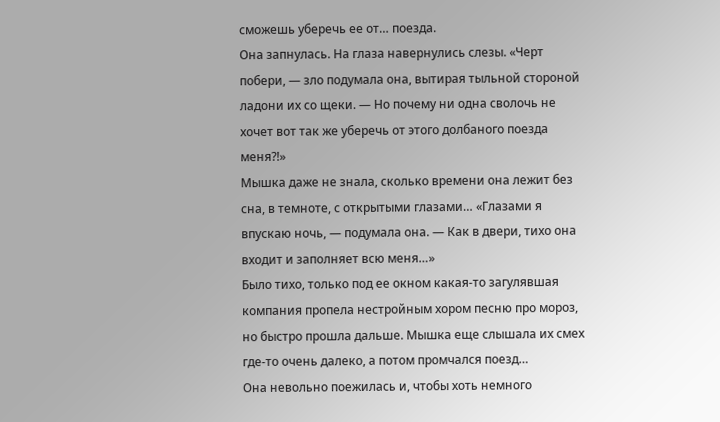сможешь уберечь ее от… поезда.
Она запнулась. На глаза навернулись слезы. «Черт побери, — зло подумала она, вытирая тыльной стороной ладони их со щеки. — Но почему ни одна сволочь не хочет вот так же уберечь от этого долбаного поезда меня?!»
Мышка даже не знала, сколько времени она лежит без сна, в темноте, с открытыми глазами… «Глазами я впускаю ночь, — подумала она. — Как в двери, тихо она входит и заполняет всю меня…»
Было тихо, только под ее окном какая-то загулявшая компания пропела нестройным хором песню про мороз, но быстро прошла дальше. Мышка еще слышала их смех где-то очень далеко, а потом промчался поезд…
Она невольно поежилась и, чтобы хоть немного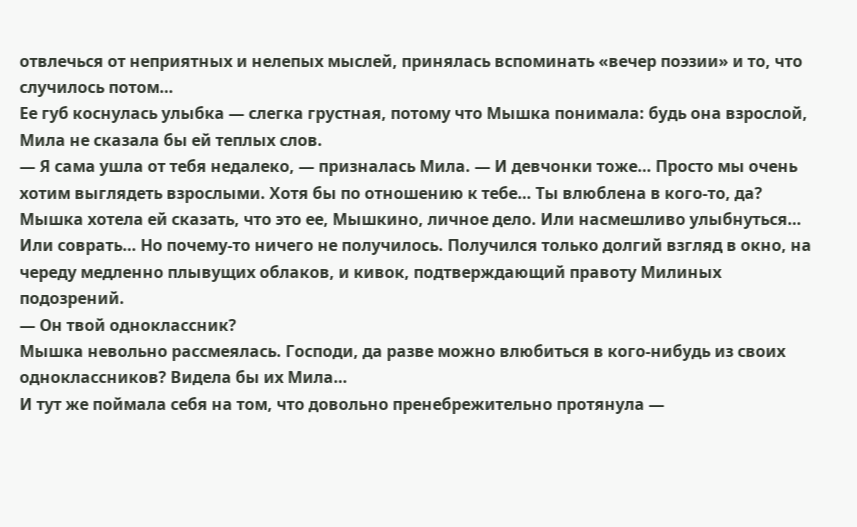отвлечься от неприятных и нелепых мыслей, принялась вспоминать «вечер поэзии» и то, что случилось потом…
Ее губ коснулась улыбка — слегка грустная, потому что Мышка понимала: будь она взрослой, Мила не сказала бы ей теплых слов.
— Я сама ушла от тебя недалеко, — призналась Мила. — И девчонки тоже… Просто мы очень хотим выглядеть взрослыми. Хотя бы по отношению к тебе… Ты влюблена в кого-то, да?
Мышка хотела ей сказать, что это ее, Мышкино, личное дело. Или насмешливо улыбнуться… Или соврать… Но почему-то ничего не получилось. Получился только долгий взгляд в окно, на череду медленно плывущих облаков, и кивок, подтверждающий правоту Милиных подозрений.
— Он твой одноклассник?
Мышка невольно рассмеялась. Господи, да разве можно влюбиться в кого-нибудь из своих одноклассников? Видела бы их Мила…
И тут же поймала себя на том, что довольно пренебрежительно протянула —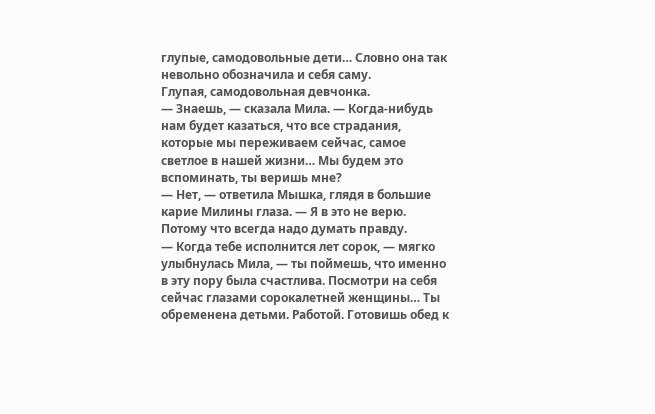глупые, самодовольные дети… Словно она так невольно обозначила и себя саму.
Глупая, самодовольная девчонка.
— Знаешь, — сказала Мила. — Когда-нибудь нам будет казаться, что все страдания, которые мы переживаем сейчас, самое светлое в нашей жизни… Мы будем это вспоминать, ты веришь мне?
— Нет, — ответила Мышка, глядя в большие карие Милины глаза. — Я в это не верю. Потому что всегда надо думать правду.
— Когда тебе исполнится лет сорок, — мягко улыбнулась Мила, — ты поймешь, что именно в эту пору была счастлива. Посмотри на себя сейчас глазами сорокалетней женщины… Ты обременена детьми. Работой. Готовишь обед к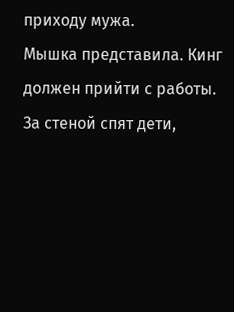приходу мужа.
Мышка представила. Кинг должен прийти с работы. За стеной спят дети,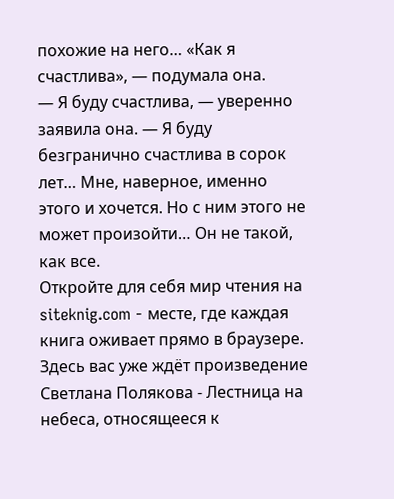похожие на него… «Как я счастлива», — подумала она.
— Я буду счастлива, — уверенно заявила она. — Я буду безгранично счастлива в сорок лет… Мне, наверное, именно этого и хочется. Но с ним этого не может произойти… Он не такой, как все.
Откройте для себя мир чтения на siteknig.com - месте, где каждая книга оживает прямо в браузере. Здесь вас уже ждёт произведение Светлана Полякова - Лестница на небеса, относящееся к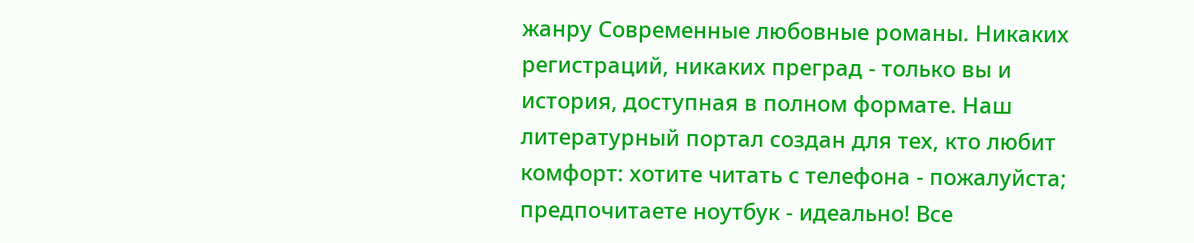жанру Современные любовные романы. Никаких регистраций, никаких преград - только вы и история, доступная в полном формате. Наш литературный портал создан для тех, кто любит комфорт: хотите читать с телефона - пожалуйста; предпочитаете ноутбук - идеально! Все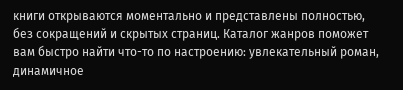книги открываются моментально и представлены полностью, без сокращений и скрытых страниц. Каталог жанров поможет вам быстро найти что-то по настроению: увлекательный роман, динамичное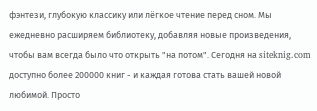фэнтези, глубокую классику или лёгкое чтение перед сном. Мы ежедневно расширяем библиотеку, добавляя новые произведения, чтобы вам всегда было что открыть "на потом". Сегодня на siteknig.com доступно более 200000 книг - и каждая готова стать вашей новой любимой. Просто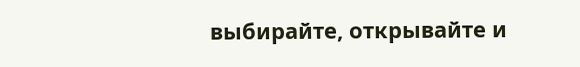выбирайте, открывайте и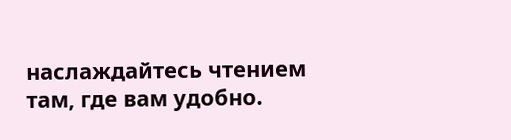наслаждайтесь чтением там, где вам удобно.